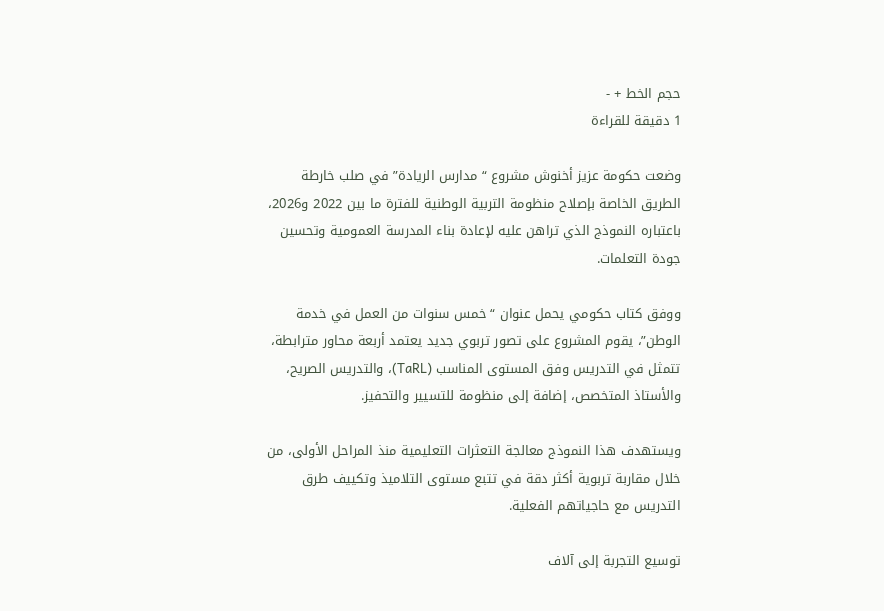حجم الخط + -
1 دقيقة للقراءة

وضعت حكومة عزيز أخنوش مشروع “مدارس الريادة” في صلب خارطة الطريق الخاصة بإصلاح منظومة التربية الوطنية للفترة ما بين 2022 و2026، باعتباره النموذج الذي تراهن عليه لإعادة بناء المدرسة العمومية وتحسين جودة التعلمات.

ووفق كتاب حكومي يحمل عنوان “خمس سنوات من العمل في خدمة الوطن”، يقوم المشروع على تصور تربوي جديد يعتمد أربعة محاور مترابطة، تتمثل في التدريس وفق المستوى المناسب (TaRL)، والتدريس الصريح، والأستاذ المتخصص، إضافة إلى منظومة للتسيير والتحفيز.

ويستهدف هذا النموذج معالجة التعثرات التعليمية منذ المراحل الأولى، من خلال مقاربة تربوية أكثر دقة في تتبع مستوى التلاميذ وتكييف طرق التدريس مع حاجياتهم الفعلية.

توسيع التجربة إلى آلاف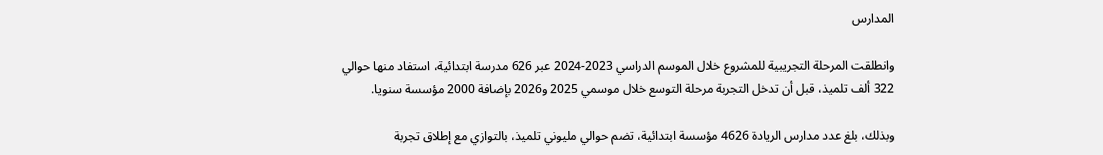المدارس

وانطلقت المرحلة التجريبية للمشروع خلال الموسم الدراسي 2023-2024 عبر 626 مدرسة ابتدائية، استفاد منها حوالي 322 ألف تلميذ، قبل أن تدخل التجربة مرحلة التوسع خلال موسمي 2025 و2026 بإضافة 2000 مؤسسة سنويا.

وبذلك، بلغ عدد مدارس الريادة 4626 مؤسسة ابتدائية، تضم حوالي مليوني تلميذ، بالتوازي مع إطلاق تجربة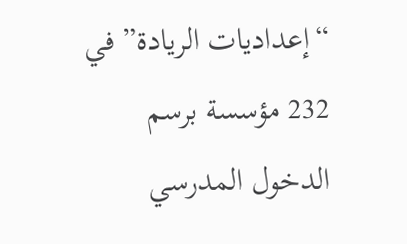“إعداديات الريادة” في 232 مؤسسة برسم الدخول المدرسي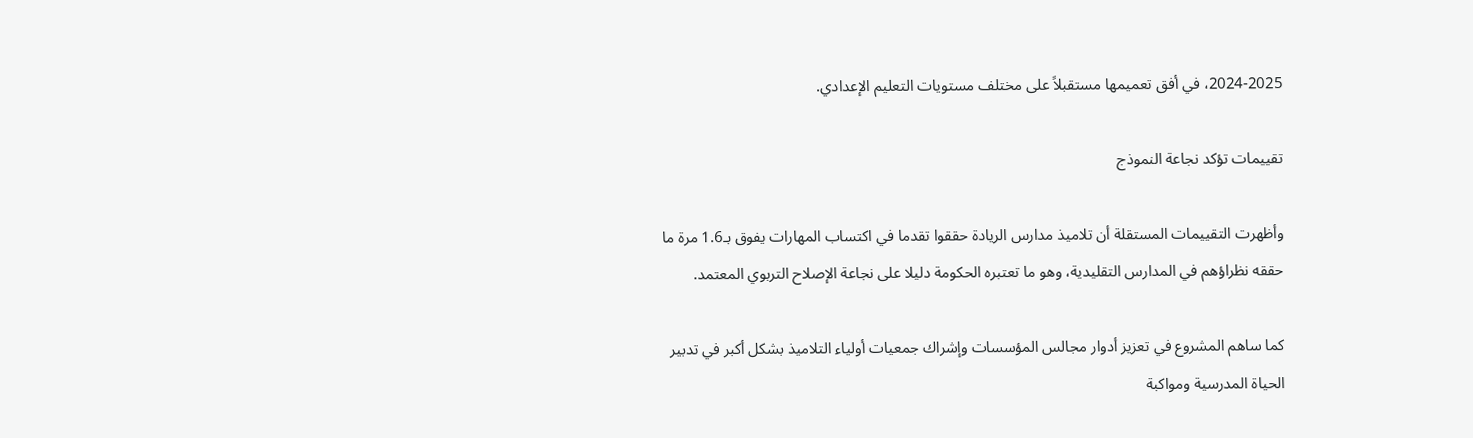2024-2025، في أفق تعميمها مستقبلاً على مختلف مستويات التعليم الإعدادي.

تقييمات تؤكد نجاعة النموذج

وأظهرت التقييمات المستقلة أن تلاميذ مدارس الريادة حققوا تقدما في اكتساب المهارات يفوق بـ1.6 مرة ما حققه نظراؤهم في المدارس التقليدية، وهو ما تعتبره الحكومة دليلا على نجاعة الإصلاح التربوي المعتمد.

كما ساهم المشروع في تعزيز أدوار مجالس المؤسسات وإشراك جمعيات أولياء التلاميذ بشكل أكبر في تدبير الحياة المدرسية ومواكبة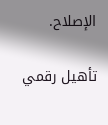الإصلاح.

تأهيل رقمي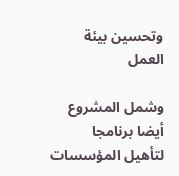وتحسين بيئة العمل

وشمل المشروع أيضا برنامجا لتأهيل المؤسسات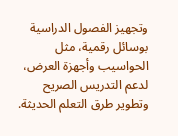وتجهيز الفصول الدراسية بوسائل رقمية، مثل الحواسيب وأجهزة العرض، لدعم التدريس الصريح وتطوير طرق التعلم الحديثة.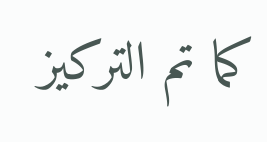كما تم التركيز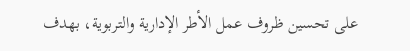على تحسين ظروف عمل الأطر الإدارية والتربوية، بهدف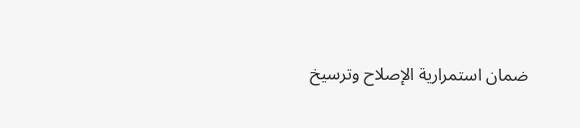ضمان استمرارية الإصلاح وترسيخ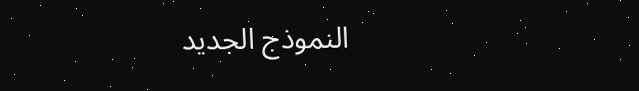النموذج الجديد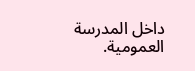داخل المدرسة العمومية.